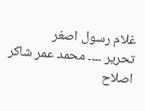غلام رسول اصغر
تحریر ۔۔۔۔ محمد عمر شاکر
اصلاح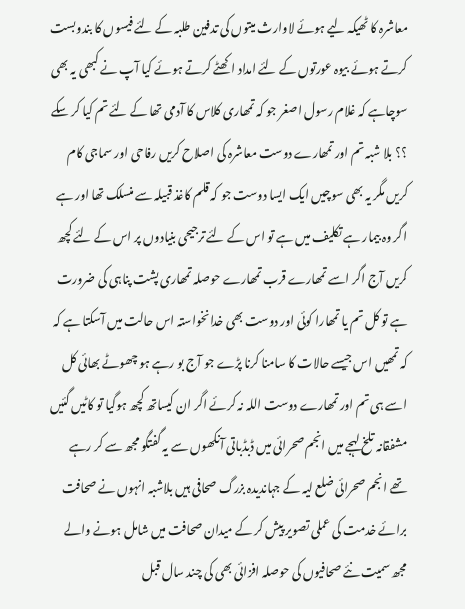معاشرہ کا ٹھیکہ لیے ہوئے لاوارث میتوں کی تدفین طلبہ کے لئے فیسوں کا بندوبست کرتے ہوئے بیوہ عورتوں کے لئے امداد اکھٹے کرتے ہوئے کیا آپ نے کبھی یہ بھی سوچاہے کہ غلام رسول اصغر جو کہ تمھاری کلاس کا آدمی تھا کے لئے تم کیا کر سکے ؟؟ بلا شبہ تم اور تمھارے دوست معاشرہ کی اصلاح کریں رفاحی اور سماجی کام کریں مگر یہ بھی سوچیں ایک ایسا دوست جو کہ قلم کاغذ قبیلہ سے منسلک تھا اور ہے اگر وہ بیمار ہے تکلیف میں ہے تو اس کے لئے ترجیحی بنیادوں پر اس کے لئے کچھ کریں آج اگر اسے تمھارے قرب تمھارے حوصلہ تمھاری پشت پناہی کی ضرورت ہے تو کل تم یا تمھارا کوئی اور دوست بھی خدانخواستہ اس حالت میں آسکتا ہے کہ کہ تمھیں اس جیسے حالات کا سامنا کرنا پڑے جو آج بو رہے ہو چھوٹے بھائی کل اسے ہی تم اور تمھارے دوست اللہ نہ کرئے اگر ان کیساتھ کچھ ہوگیا تو کاٹیں گئیں مشفقانہ تلخ لہجے میں انجم صحرائی میں ڈبڈباتی آنکھوں سے یہ گفتگو مجھ سے کر رہے تھے انجم صحرائی ضلع لیہ کے جہاندیدہ بزرگ صحافی ہیں بلاشبہ انہوں نے صحافت برائے خدمت کی عملی تصویر پیش کر کے میدان صحافت میں شامل ہونے والے مجھ سمیت نئے صحافیوں کی حوصلہ افزائی بھی کی چند سال قبل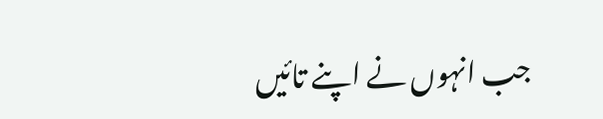جب انہوں نے اپنے تائیں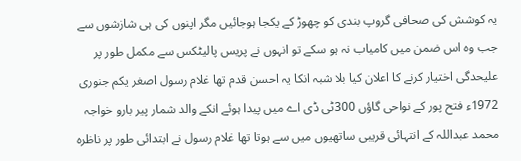یہ کوشش کی صحافی گروپ بندی کو چھوڑ کے یکجا ہوجائیں مگر اپنوں کی ہی شازشوں سے جب وہ اس ضمن میں کامیاب نہ ہو سکے تو انہوں نے پریس پالیٹکس سے مکمل طور پر علیحدگی اختیار کرنے کا اعلان کیا بلا شبہ انکا یہ احسن قدم تھا غلام رسول اصغر یکم جنوری 1972ء فتح پور کے نواحی گاؤں 300ٹی ڈی اے میں پیدا ہوئے انکے والد شمار پیر بارو خواجہ محمد عبداللہ کے انتہائی قریبی ساتھیوں میں سے ہوتا تھا غلام رسول نے ابتدائی طور پر ناظرہ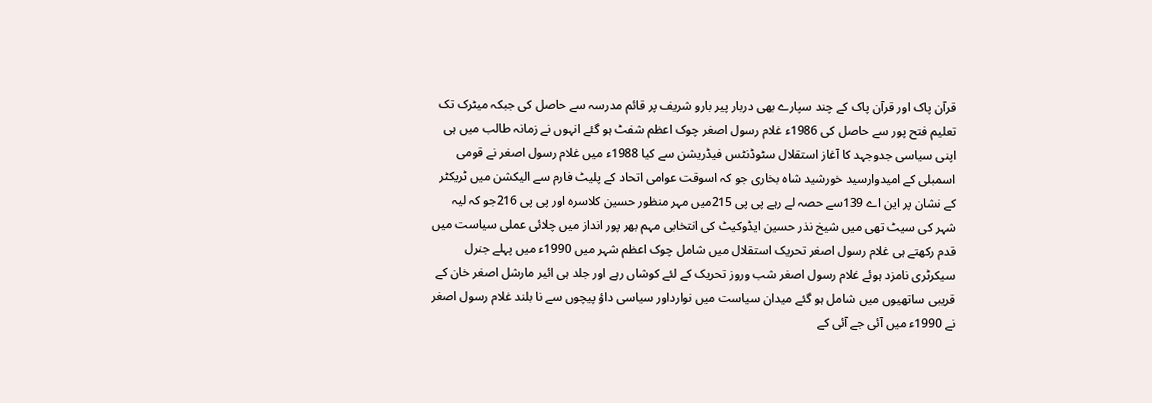قرآن پاک اور قرآن پاک کے چند سپارے بھی دربار پیر بارو شریف پر قائم مدرسہ سے حاصل کی جبکہ میٹرک تک تعلیم فتح پور سے حاصل کی 1986ء غلام رسول اصغر چوک اعظم شفٹ ہو گئے انہوں نے زمانہ طالب میں ہی اپنی سیاسی جدوجہد کا آغاز استقلال سٹوڈنٹس فیڈریشن سے کیا 1988ء میں غلام رسول اصغر نے قومی اسمبلی کے امیدوارسید خورشید شاہ بخاری جو کہ اسوقت عوامی اتحاد کے پلیٹ فارم سے الیکشن میں ٹریکٹر کے نشان پر این اے 139سے حصہ لے رہے پی پی 215میں مہر منظور حسین کلاسرہ اور پی پی 216جو کہ لیہ شہر کی سیٹ تھی میں شیخ نذر حسین ایڈوکیٹ کی انتخابی مہم بھر پور انداز میں چلائی عملی سیاست میں قدم رکھتے ہی غلام رسول اصغر تحریک استقلال میں شامل چوک اعظم شہر میں 1990ء میں پہلے جنرل سیکرٹری نامزد ہوئے غلام رسول اصغر شب وروز تحریک کے لئے کوشاں رہے اور جلد ہی ائیر مارشل اصغر خان کے قریبی ساتھیوں میں شامل ہو گئے میدان سیاست میں نوارداور سیاسی داؤ پیچوں سے نا بلند غلام رسول اصغر نے 1990ء میں آئی جے آئی کے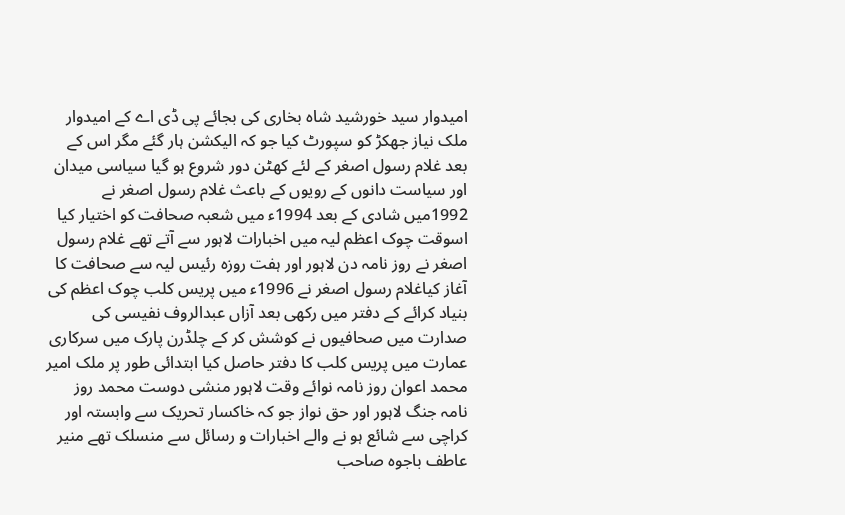امیدوار سید خورشید شاہ بخاری کی بجائے پی ڈی اے کے امیدوار ملک نیاز جھکڑ کو سپورٹ کیا جو کہ الیکشن ہار گئے مگر اس کے بعد غلام رسول اصغر کے لئے کھٹن دور شروع ہو گیا سیاسی میدان اور سیاست دانوں کے رویوں کے باعث غلام رسول اصغر نے 1992میں شادی کے بعد 1994ء میں شعبہ صحافت کو اختیار کیا اسوقت چوک اعظم لیہ میں اخبارات لاہور سے آتے تھے غلام رسول اصغر نے روز نامہ دن لاہور اور ہفت روزہ رئیس لیہ سے صحافت کا آغاز کیاغلام رسول اصغر نے 1996ء میں پریس کلب چوک اعظم کی بنیاد کرائے کے دفتر میں رکھی بعد آزاں عبدالروف نفیسی کی صدارت میں صحافیوں نے کوشش کر کے چلڈرن پارک میں سرکاری عمارت میں پریس کلب کا دفتر حاصل کیا ابتدائی طور پر ملک امیر محمد اعوان روز نامہ نوائے وقت لاہور منشی دوست محمد روز نامہ جنگ لاہور اور حق نواز جو کہ خاکسار تحریک سے وابستہ اور کراچی سے شائع ہو نے والے اخبارات و رسائل سے منسلک تھے منیر عاطف باجوہ صاحب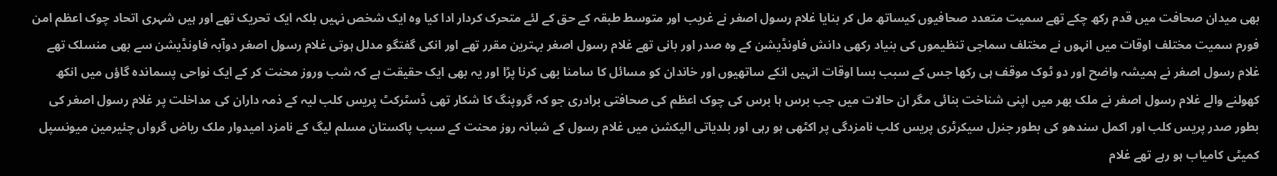بھی میدان صحافت میں قدم رکھ چکے تھے سمیت متعدد صحافیوں کیساتھ مل کر بنایا غلام رسول اصغر نے غریب اور متوسط طبقہ کے حق کے لئے متحرک کردار ادا کیا وہ ایک شخص نہیں بلکہ ایک تحریک تھے اور ہیں شہری اتحاد چوک اعظم امن فورم سمیت مختلف اوقات میں انہوں نے مختلف سماجی تنظیموں کی بنیاد رکھی دانش فاونڈیشن کے وہ صدر اور بانی تھے غلام رسول اصغر بہترین مقرر تھے اور انکی گفتگو مدلل ہوتی غلام رسول اصغر دوآبہ فاونڈیشن سے بھی منسلک تھے غلام رسول اصغر نے ہمیشہ واضح اور دو ٹوک موقف ہی رکھا جس کے سبب بسا اوقات انہیں انکے ساتھیوں اور خاندان کو مسائل کا سامنا بھی کرنا پڑا اور یہ بھی ایک حقیقت ہے کہ شب وروز محنت کر کے ایک نواحی پسماندہ گاؤں میں انکھ کھولنے والے غلام رسول اصغر نے ملک بھر میں اپنی شناخت بنائی مگر ان حالات میں جب برس ہا برس کی چوک اعظم کی صحافتی برادری جو کہ گروپنگ کا شکار تھی ڈسٹرکٹ پریس کلب لیہ کے ذمہ داران کی مداخلت پر غلام رسول اصغر کی بطور صدر پریس کلب اور اکمل سندھو کی بطور جنرل سیکرٹری پریس کلب نامزدگی پر اکٹھی ہو رہی اور بلدیاتی الیکشن میں غلام رسول کے شبانہ روز محنت کے سبب پاکستان مسلم لیگ کے نامزد امیدوار ملک ریاض گرواں چئیرمین میونسپل کمیٹی کامیاب ہو رہے تھے غلام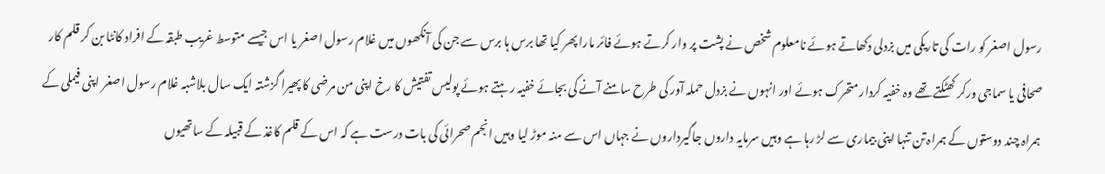رسول اصغر کو رات کی تاریکی میں بزدلی دکھاتے ہوئے نامعلوم شخص نے پشت پر وار کرتے ہوئے فائر مارا پھر کیا تھا برس ہا برس سے جن کی آنکھوں میں غلام رسول اصغر یا اس جیسے متوسط غریب طبقہ کے افراد کانٹا بن کر قلم کار صحافی یا سماجی ورکر کھٹکتے تھے وہ خفیہ کردار متحرک ہوئے اور انہوں نے بزدل حملہ آور کی طرح سامنے آنے کی بجائے خفیہ رہتے ہوئے پولیس تفتیش کا رخ اپنی من مرضی کا پھیرا گزشتہ ایک سال بلاشبہ غلام رسول اصغر اپنی فیملی کے ہمراہ چند دوستوں کے ہمراہ تن تنہا اپنی بیماری سے لڑ رہا ہے وہیں سرمایہ داروں جاگیرداروں نے جہاں اس سے منہ موڑ لیا وہیں انجم صحرائی کی بات درست ہے کہ اس کے قلم کاغذ کے قبیلہ کے ساتھیوں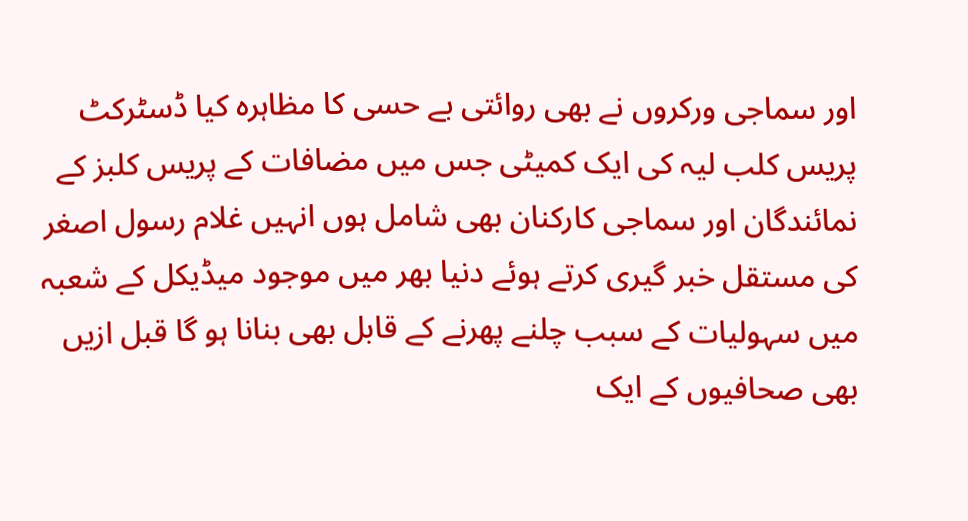اور سماجی ورکروں نے بھی روائتی بے حسی کا مظاہرہ کیا ڈسٹرکٹ پریس کلب لیہ کی ایک کمیٹی جس میں مضافات کے پریس کلبز کے نمائندگان اور سماجی کارکنان بھی شامل ہوں انہیں غلام رسول اصغر کی مستقل خبر گیری کرتے ہوئے دنیا بھر میں موجود میڈیکل کے شعبہ میں سہولیات کے سبب چلنے پھرنے کے قابل بھی بنانا ہو گا قبل ازیں بھی صحافیوں کے ایک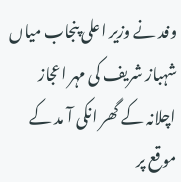وفد نے وزیر اعلی پنجاب میاں شہباز شریف کی مہر اعجاز اچلانہ کے گھر انکی آ مد کے موقع پر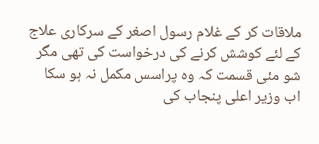ملاقات کر کے غلام رسول اصغر کے سرکاری علاج کے لئے کوشش کرنے کی درخواست کی تھی مگر شو مئی قسمت کہ وہ پراسس مکمل نہ ہو سکا اب وزیر اعلی پنجاب کی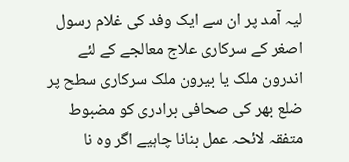لیہ آمد پر ان سے ایک وفد کی غلام رسول اصغر کے سرکاری علاج معالجے کے لئے اندرون ملک یا بیرون ملک سرکاری سطح پر ضلع بھر کی صحافی برادری کو مضبوط متفقہ لائحہ عمل بنانا چاہیے اگر وہ نا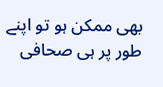بھی ممکن ہو تو اپنے طور پر ہی صحافی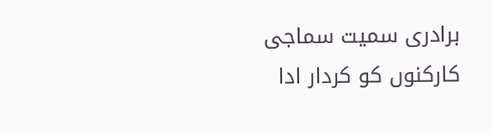برادری سمیت سماجی کارکنوں کو کردار ادا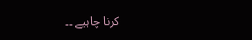کرنا چاہیے ۔۔